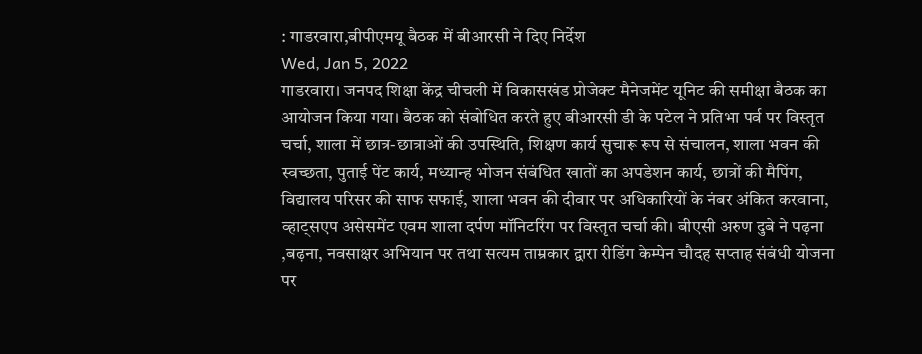: गाडरवारा,बीपीएमयू बैठक में बीआरसी ने दिए निर्देश
Wed, Jan 5, 2022
गाडरवारा। जनपद शिक्षा केंद्र चीचली में विकासखंड प्रोजेक्ट मैनेजमेंट यूनिट की समीक्षा बैठक का आयोजन किया गया। बैठक को संबोधित करते हुए बीआरसी डी के पटेल ने प्रतिभा पर्व पर विस्तृत चर्चा, शाला में छात्र-छात्राओं की उपस्थिति, शिक्षण कार्य सुचारू रूप से संचालन, शाला भवन की स्वच्छता, पुताई पेंट कार्य, मध्यान्ह भोजन संबंधित खातों का अपडेशन कार्य, छात्रों की मैपिंग, विद्यालय परिसर की साफ सफाई, शाला भवन की दीवार पर अधिकारियों के नंबर अंकित करवाना, व्हाट्सएप असेसमेंट एवम शाला दर्पण मॉनिटरिंग पर विस्तृत चर्चा की। बीएसी अरुण दुबे ने पढ़ना ,बढ़ना, नवसाक्षर अभियान पर तथा सत्यम ताम्रकार द्वारा रीडिंग केम्पेन चौदह सप्ताह संबंधी योजना पर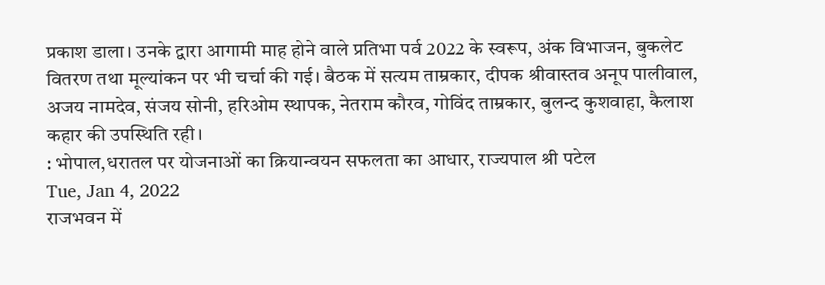प्रकाश डाला। उनके द्वारा आगामी माह होने वाले प्रतिभा पर्व 2022 के स्वरूप, अंक विभाजन, बुकलेट वितरण तथा मूल्यांकन पर भी चर्चा की गई। बैठक में सत्यम ताम्रकार, दीपक श्रीवास्तव अनूप पालीवाल, अजय नामदेव, संजय सोनी, हरिओम स्थापक, नेतराम कौरव, गोविंद ताम्रकार, बुलन्द कुशवाहा, कैलाश कहार की उपस्थिति रही।
: भोपाल,धरातल पर योजनाओं का क्रियान्वयन सफलता का आधार, राज्यपाल श्री पटेल
Tue, Jan 4, 2022
राजभवन में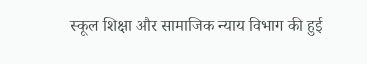स्कूल शिक्षा और सामाजिक न्याय विभाग की हुई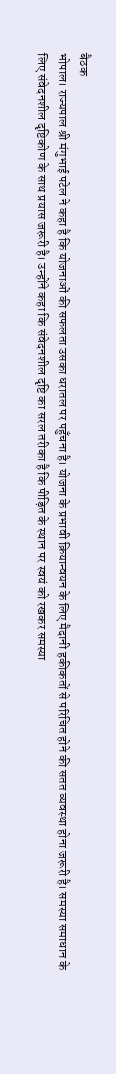बैठक
भोपाल। राज्यपाल श्री मंगुभाई पटेल ने कहा है कि योजनाओं की सफलता उसका धरातल पर पहुँचना है। योजना के प्रभावी क्रियान्वयन के लिए मैदानी हकीकतों से परिचित होने की सतत व्यवस्था होना जरूरी है। समस्या समाधान के लिए संवेदनशील दृष्टिकोण के साथ प्रयास जरूरी है। उन्होंने कहा कि संवेदनशील दृष्टि का सरल तरीका है कि पीड़ित के स्थान पर स्वयं को रखकर समस्या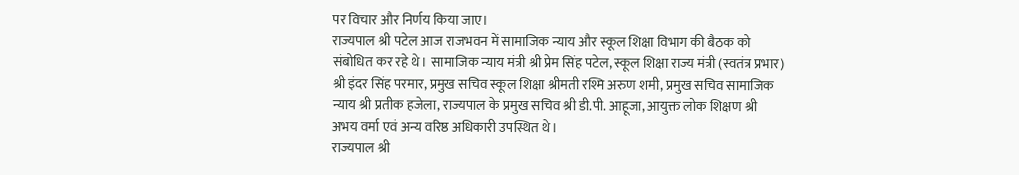पर विचार और निर्णय किया जाए।
राज्यपाल श्री पटेल आज राजभवन में सामाजिक न्याय और स्कूल शिक्षा विभाग की बैठक को संबोधित कर रहे थे। सामाजिक न्याय मंत्री श्री प्रेम सिंह पटेल, स्कूल शिक्षा राज्य मंत्री (स्वतंत्र प्रभार) श्री इंदर सिंह परमार, प्रमुख सचिव स्कूल शिक्षा श्रीमती रश्मि अरुण शमी, प्रमुख सचिव सामाजिक न्याय श्री प्रतीक हजेला, राज्यपाल के प्रमुख सचिव श्री डी.पी. आहूजा, आयुक्त लोक शिक्षण श्री अभय वर्मा एवं अन्य वरिष्ठ अधिकारी उपस्थित थे।
राज्यपाल श्री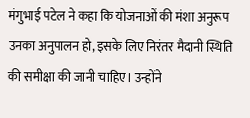मंगुभाई पटेल ने कहा कि योजनाओं की मंशा अनुरूप उनका अनुपालन हो, इसके लिए निरंतर मैदानी स्थिति की समीक्षा की जानी चाहिए। उन्होंने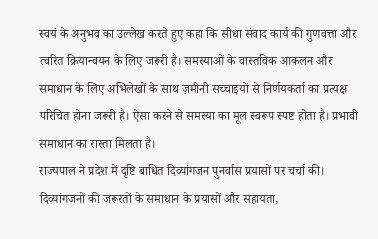स्वयं के अनुभव का उल्लेख करते हुए कहा कि सीधा संवाद कार्य की गुणवत्ता और त्वरित क्रियान्वयन के लिए जरूरी है। समस्याओं के वास्तविक आकलन और समाधान के लिए अभिलेखों के साथ ज़मीनी सच्चाइयों से निर्णयकर्ता का प्रत्यक्ष परिचित होना जरूरी है। ऐसा करने से समस्या का मूल स्वरूप स्पष्ट होता है। प्रभावी समाधान का रास्ता मिलता है।
राज्यपाल ने प्रदेश में दृष्टि बाधित दिव्यांगजन पुनर्वास प्रयासों पर चर्चा की। दिव्यांगजनों की जरूरतों के समाधान के प्रयासों और सहायता,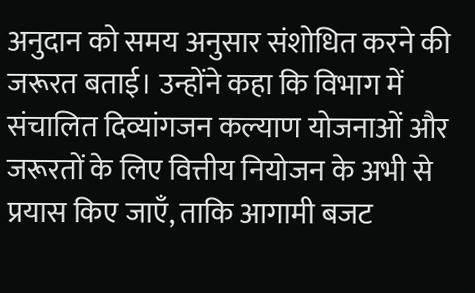अनुदान को समय अनुसार संशोधित करने की जरूरत बताई। उन्होंने कहा कि विभाग में संचालित दिव्यांगजन कल्याण योजनाओं और जरूरतों के लिए वित्तीय नियोजन के अभी से प्रयास किए जाएँ, ताकि आगामी बजट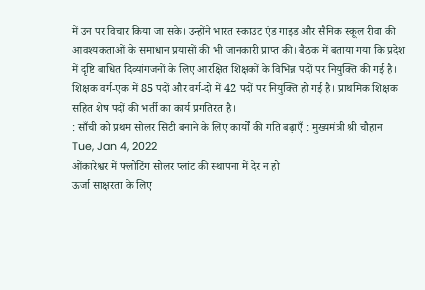में उन पर विचार किया जा सके। उन्होंने भारत स्काउट एंड गाइड और सैनिक स्कूल रीवा की आवश्यकताओं के समाधान प्रयासों की भी जानकारी प्राप्त की। बैठक में बताया गया कि प्रदेश में दृष्टि बाधित दिव्यांगजनों के लिए आरक्षित शिक्षकों के विभिन्न पदों पर नियुक्ति की गई है। शिक्षक वर्ग-एक में 85 पदों और वर्ग-दो में 42 पदों पर नियुक्ति हो गई है। प्राथमिक शिक्षक सहित शेष पदों की भर्ती का कार्य प्रगतिरत है।
: साँची को प्रथम सोलर सिटी बनाने के लिए कार्यों की गति बढ़ाएँ : मुख्यमंत्री श्री चौहान
Tue, Jan 4, 2022
ओंकारेश्वर में फ्लोटिंग सोलर प्लांट की स्थापना में देर न हो
ऊर्जा साक्षरता के लिए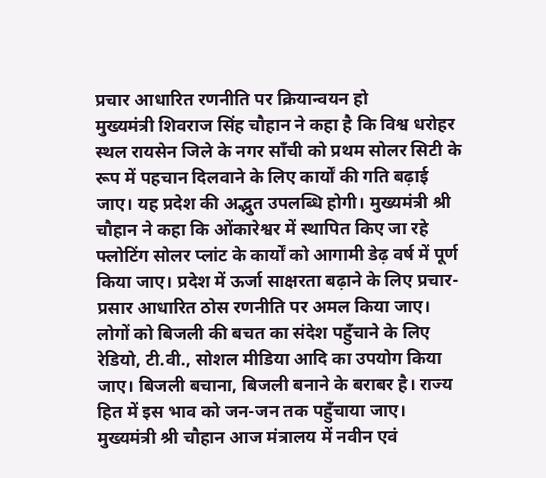प्रचार आधारित रणनीति पर क्रियान्वयन हो
मुख्यमंत्री शिवराज सिंह चौहान ने कहा है कि विश्व धरोहर स्थल रायसेन जिले के नगर साँची को प्रथम सोलर सिटी के रूप में पहचान दिलवाने के लिए कार्यों की गति बढ़ाई जाए। यह प्रदेश की अद्भुत उपलब्धि होगी। मुख्यमंत्री श्री चौहान ने कहा कि ओंकारेश्वर में स्थापित किए जा रहे फ्लोटिंग सोलर प्लांट के कार्यों को आगामी डेढ़ वर्ष में पूर्ण किया जाए। प्रदेश में ऊर्जा साक्षरता बढ़ाने के लिए प्रचार-प्रसार आधारित ठोस रणनीति पर अमल किया जाए। लोगों को बिजली की बचत का संदेश पहुँचाने के लिए रेडियो, टी.वी., सोशल मीडिया आदि का उपयोग किया जाए। बिजली बचाना, बिजली बनाने के बराबर है। राज्य हित में इस भाव को जन-जन तक पहुँचाया जाए।
मुख्यमंत्री श्री चौहान आज मंत्रालय में नवीन एवं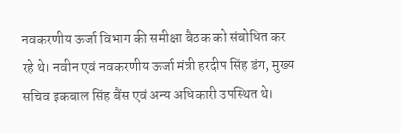नवकरणीय ऊर्जा विभाग की समीक्षा बैठक को संबोधित कर रहे थे। नवीन एवं नवकरणीय ऊर्जा मंत्री हरदीप सिंह डंग, मुख्य सचिव इकबाल सिंह बैंस एवं अन्य अधिकारी उपस्थित थे।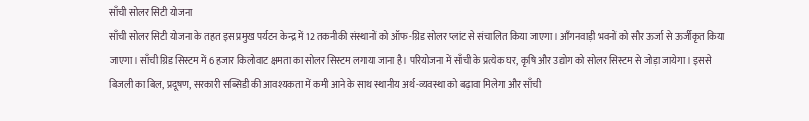साँची सोलर सिटी योजना
साँची सोलर सिटी योजना के तहत इस प्रमुख पर्यटन केन्द्र में 12 तकनीकी संस्थानों को ऑफ-ग्रिड सोलर प्लांट से संचालित किया जाएगा। आँगनवाड़ी भवनों को सौर ऊर्जा से ऊर्जीकृत किया जाएगा। साँची ग्रिड सिस्टम में 6 हजार किलोवाट क्षमता का सोलर सिस्टम लगाया जाना है। परियोजना में साँची के प्रत्येक घर, कृषि और उद्योग को सोलर सिस्टम से जोड़ा जायेगा। इससे बिजली का बिल, प्रदूषण, सरकारी सब्सिडी की आवश्यकता में कमी आने के साथ स्थानीय अर्थ-व्यवस्था को बढ़ावा मिलेगा और साँची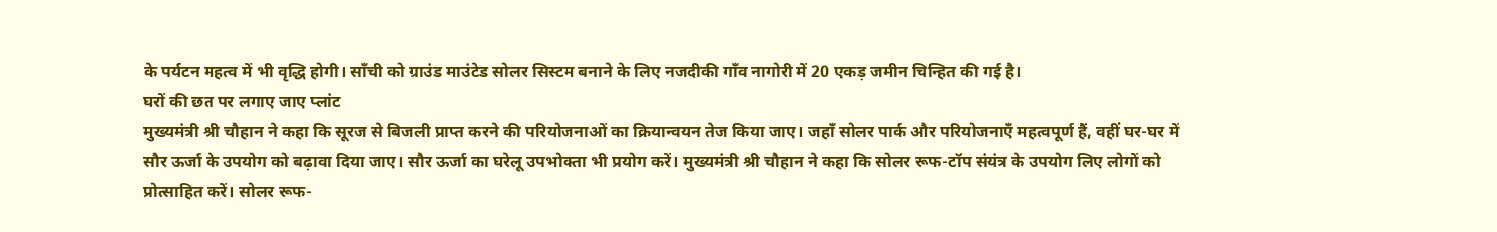के पर्यटन महत्व में भी वृद्धि होगी। साँची को ग्राउंड माउंटेड सोलर सिस्टम बनाने के लिए नजदीकी गाँव नागोरी में 20 एकड़ जमीन चिन्हित की गई है।
घरों की छत पर लगाए जाए प्लांट
मुख्यमंत्री श्री चौहान ने कहा कि सूरज से बिजली प्राप्त करने की परियोजनाओं का क्रियान्वयन तेज किया जाए। जहाँ सोलर पार्क और परियोजनाएँ महत्वपूर्ण हैं, वहीं घर-घर में सौर ऊर्जा के उपयोग को बढ़ावा दिया जाए। सौर ऊर्जा का घरेलू उपभोक्ता भी प्रयोग करें। मुख्यमंत्री श्री चौहान ने कहा कि सोलर रूफ-टॉप संयंत्र के उपयोग लिए लोगों को प्रोत्साहित करें। सोलर रूफ-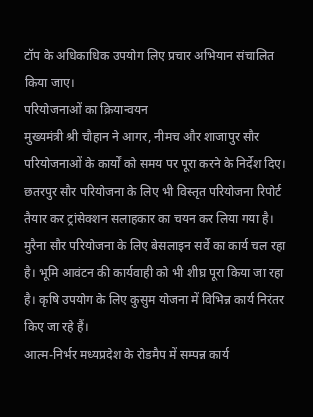टॉप के अधिकाधिक उपयोग लिए प्रचार अभियान संचालित किया जाए।
परियोजनाओं का क्रियान्वयन
मुख्यमंत्री श्री चौहान ने आगर, नीमच और शाजापुर सौर परियोजनाओं के कार्यों को समय पर पूरा करने के निर्देश दिए। छतरपुर सौर परियोजना के लिए भी विस्तृत परियोजना रिपोर्ट तैयार कर ट्रांसेक्शन सलाहकार का चयन कर लिया गया है। मुरैना सौर परियोजना के लिए बेसलाइन सर्वे का कार्य चल रहा है। भूमि आवंटन की कार्यवाही को भी शीघ्र पूरा किया जा रहा है। कृषि उपयोग के लिए कुसुम योजना में विभिन्न कार्य निरंतर किए जा रहे हैं।
आत्म-निर्भर मध्यप्रदेश के रोडमैप में सम्पन्न कार्य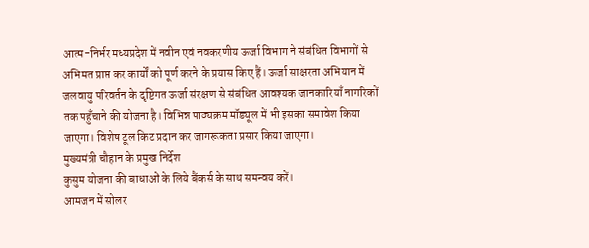आत्म-निर्भर मध्यप्रदेश में नवीन एवं नवकरणीय ऊर्जा विभाग ने संबंधित विभागों से अभिमत प्राप्त कर कार्यों को पूर्ण करने के प्रयास किए हैं। ऊर्जा साक्षरता अभियान में जलवायु परिवर्तन के दृष्टिगत ऊर्जा संरक्षण से संबंधित आवश्यक जानकारियाँ नागरिकों तक पहुँचाने की योजना है। विभिन्न पाठ्यक्रम मॉड्यूल में भी इसका समावेश किया जाएगा। विशेष टूल किट प्रदान कर जागरूकता प्रसार किया जाएगा।
मुख्यमंत्री चौहान के प्रमुख निर्देश
कुसुम योजना की बाधाओं के लिये बैंकर्स के साथ समन्वय करें।
आमजन में सोलर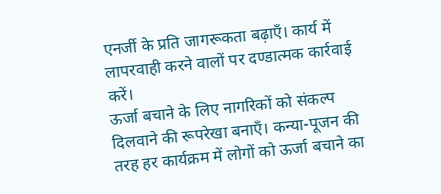एनर्जी के प्रति जागरूकता बढ़ाएँ। कार्य में लापरवाही करने वालों पर दण्डात्मक कार्रवाई करें।
ऊर्जा बचाने के लिए नागरिकों को संकल्प दिलवाने की रूपरेखा बनाएँ। कन्या-पूजन की तरह हर कार्यक्रम में लोगों को ऊर्जा बचाने का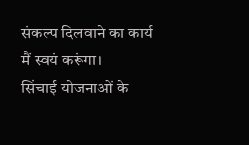संकल्प दिलवाने का कार्य मैं स्वयं करूंगा।
सिंचाई योजनाओं के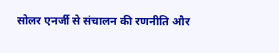सोलर एनर्जी से संचालन की रणनीति और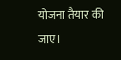योजना तैयार की जाए।